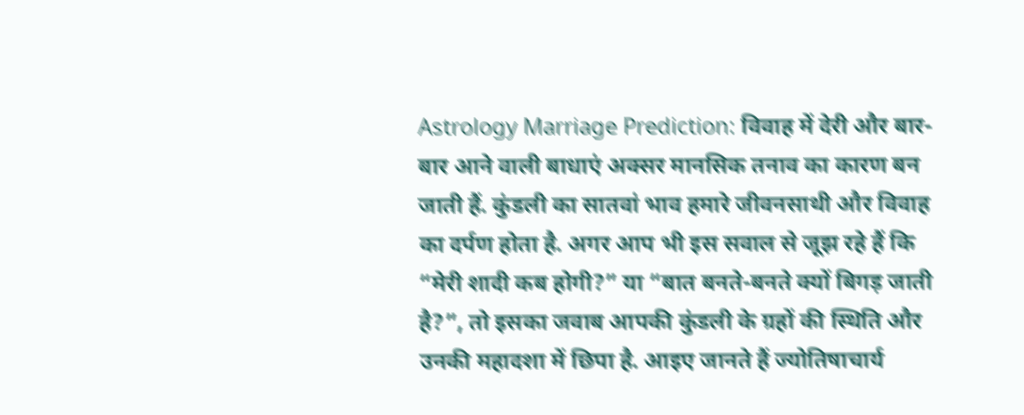Astrology Marriage Prediction: विवाह में देरी और बार-बार आने वाली बाधाएं अक्सर मानसिक तनाव का कारण बन जाती हैं. कुंडली का सातवां भाव हमारे जीवनसाथी और विवाह का दर्पण होता है. अगर आप भी इस सवाल से जूझ रहे हैं कि “मेरी शादी कब होगी?” या “बात बनते-बनते क्यों बिगड़ जाती है?”, तो इसका जवाब आपकी कुंडली के ग्रहों की स्थिति और उनकी महादशा में छिपा है. आइए जानते हैं ज्योतिषाचार्य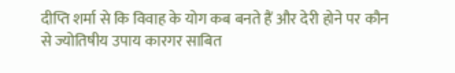दीप्ति शर्मा से कि विवाह के योग कब बनते हैं और देरी होने पर कौन से ज्योतिषीय उपाय कारगर साबित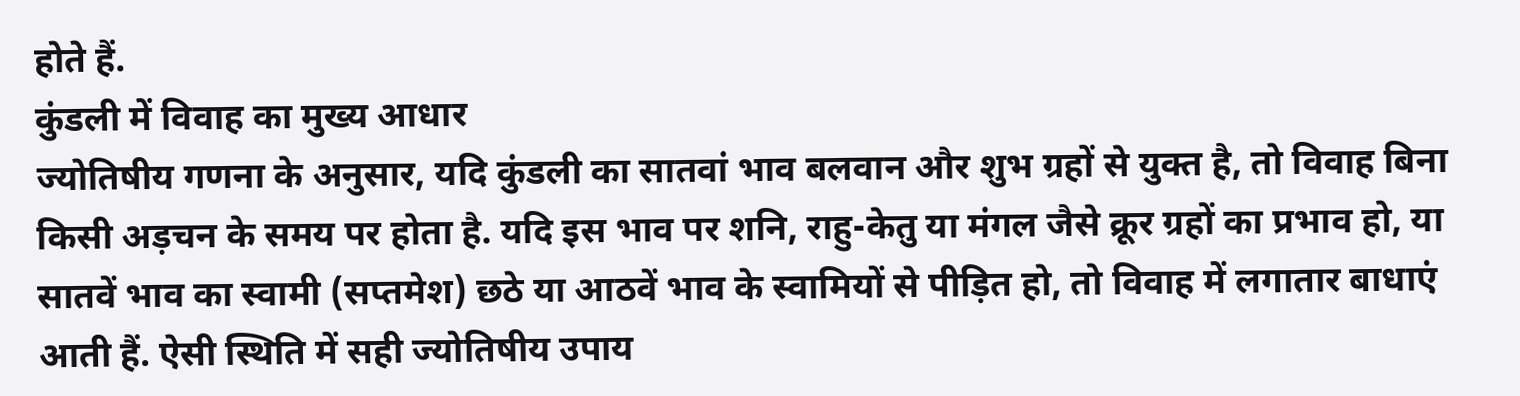होते हैं.
कुंडली में विवाह का मुख्य आधार
ज्योतिषीय गणना के अनुसार, यदि कुंडली का सातवां भाव बलवान और शुभ ग्रहों से युक्त है, तो विवाह बिना किसी अड़चन के समय पर होता है. यदि इस भाव पर शनि, राहु-केतु या मंगल जैसे क्रूर ग्रहों का प्रभाव हो, या सातवें भाव का स्वामी (सप्तमेश) छठे या आठवें भाव के स्वामियों से पीड़ित हो, तो विवाह में लगातार बाधाएं आती हैं. ऐसी स्थिति में सही ज्योतिषीय उपाय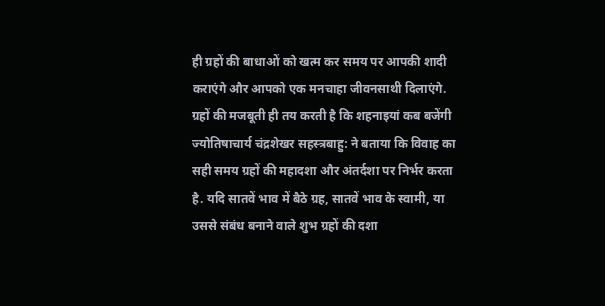ही ग्रहों की बाधाओं को खत्म कर समय पर आपकी शादी कराएंगे और आपको एक मनचाहा जीवनसाथी दिलाएंगे.
ग्रहों की मजबूती ही तय करती है कि शहनाइयां कब बजेंगी
ज्योतिषाचार्य चंद्रशेखर सहस्त्रबाहु: ने बताया कि विवाह का सही समय ग्रहों की महादशा और अंतर्दशा पर निर्भर करता है. यदि सातवें भाव में बैठे ग्रह, सातवें भाव के स्वामी, या उससे संबंध बनाने वाले शुभ ग्रहों की दशा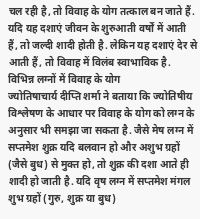चल रही है, तो विवाह के योग तत्काल बन जाते हैं. यदि यह दशाएं जीवन के शुरुआती वर्षों में आती हैं, तो जल्दी शादी होती है. लेकिन यह दशाएं देर से आती हैं, तो विवाह में विलंब स्वाभाविक है.
विभिन्न लग्नों में विवाह के योग
ज्योतिषाचार्य दीप्ति शर्मा ने बताया कि ज्योतिषीय विश्लेषण के आधार पर विवाह के योग को लग्न के अनुसार भी समझा जा सकता है. जैसे मेष लग्न में सप्तमेश शुक्र यदि बलवान हो और अशुभ ग्रहों (जैसे बुध) से मुक्त हो, तो शुक्र की दशा आते ही शादी हो जाती है. यदि वृष लग्न में सप्तमेश मंगल शुभ ग्रहों (गुरु, शुक्र या बुध)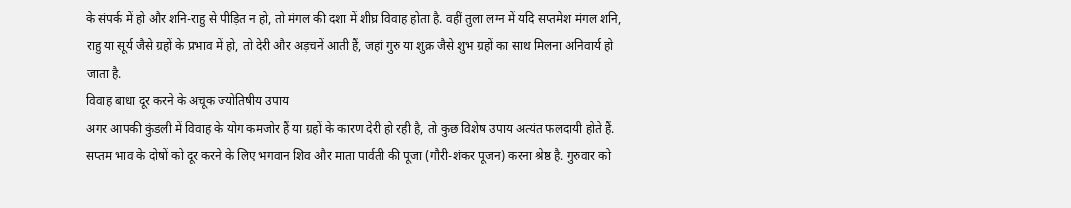के संपर्क में हो और शनि-राहु से पीड़ित न हो, तो मंगल की दशा में शीघ्र विवाह होता है. वहीं तुला लग्न में यदि सप्तमेश मंगल शनि, राहु या सूर्य जैसे ग्रहों के प्रभाव में हो, तो देरी और अड़चनें आती हैं, जहां गुरु या शुक्र जैसे शुभ ग्रहों का साथ मिलना अनिवार्य हो जाता है.
विवाह बाधा दूर करने के अचूक ज्योतिषीय उपाय
अगर आपकी कुंडली में विवाह के योग कमजोर हैं या ग्रहों के कारण देरी हो रही है, तो कुछ विशेष उपाय अत्यंत फलदायी होते हैं. सप्तम भाव के दोषों को दूर करने के लिए भगवान शिव और माता पार्वती की पूजा (गौरी-शंकर पूजन) करना श्रेष्ठ है. गुरुवार को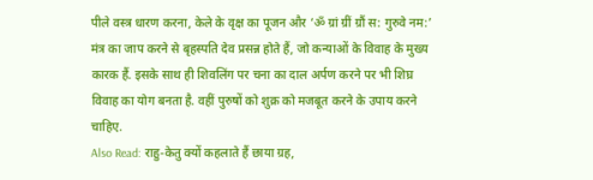पीले वस्त्र धारण करना, केले के वृक्ष का पूजन और ‘ॐ ग्रां ग्रीं ग्रौं स: गुरुवे नम:’ मंत्र का जाप करने से बृहस्पति देव प्रसन्न होते हैं, जो कन्याओं के विवाह के मुख्य कारक हैं. इसके साथ ही शिवलिंग पर चना का दाल अर्पण करने पर भी शिघ्र विवाह का योग बनता है. वहीं पुरुषों को शुक्र को मजबूत करने के उपाय करने चाहिए.
Also Read: राहु-केतु क्यों कहलाते हैं छाया ग्रह,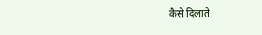कैसे दिलाते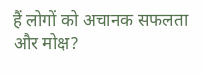हैं लोगों को अचानक सफलता और मोक्ष?